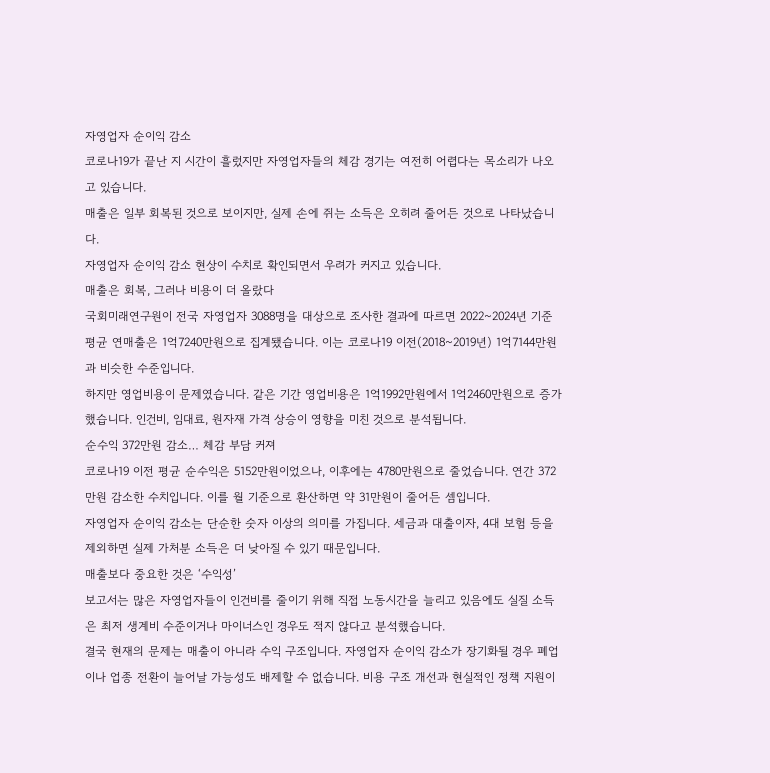자영업자 순이익 감소
코로나19가 끝난 지 시간이 흘렀지만 자영업자들의 체감 경기는 여전히 어렵다는 목소리가 나오고 있습니다.
매출은 일부 회복된 것으로 보이지만, 실제 손에 쥐는 소득은 오히려 줄어든 것으로 나타났습니다.
자영업자 순이익 감소 현상이 수치로 확인되면서 우려가 커지고 있습니다.
매출은 회복, 그러나 비용이 더 올랐다
국회미래연구원이 전국 자영업자 3088명을 대상으로 조사한 결과에 따르면 2022~2024년 기준 평균 연매출은 1억7240만원으로 집계됐습니다. 이는 코로나19 이전(2018~2019년) 1억7144만원과 비슷한 수준입니다.
하지만 영업비용이 문제였습니다. 같은 기간 영업비용은 1억1992만원에서 1억2460만원으로 증가했습니다. 인건비, 임대료, 원자재 가격 상승이 영향을 미친 것으로 분석됩니다.
순수익 372만원 감소… 체감 부담 커져
코로나19 이전 평균 순수익은 5152만원이었으나, 이후에는 4780만원으로 줄었습니다. 연간 372만원 감소한 수치입니다. 이를 월 기준으로 환산하면 약 31만원이 줄어든 셈입니다.
자영업자 순이익 감소는 단순한 숫자 이상의 의미를 가집니다. 세금과 대출이자, 4대 보험 등을 제외하면 실제 가처분 소득은 더 낮아질 수 있기 때문입니다.
매출보다 중요한 것은 ‘수익성’
보고서는 많은 자영업자들이 인건비를 줄이기 위해 직접 노동시간을 늘리고 있음에도 실질 소득은 최저 생계비 수준이거나 마이너스인 경우도 적지 않다고 분석했습니다.
결국 현재의 문제는 매출이 아니라 수익 구조입니다. 자영업자 순이익 감소가 장기화될 경우 폐업이나 업종 전환이 늘어날 가능성도 배제할 수 없습니다. 비용 구조 개선과 현실적인 정책 지원이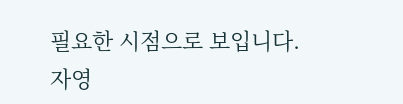필요한 시점으로 보입니다.
자영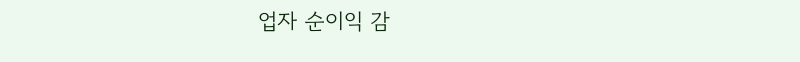업자 순이익 감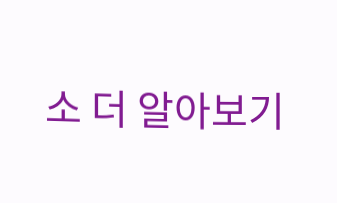소 더 알아보기